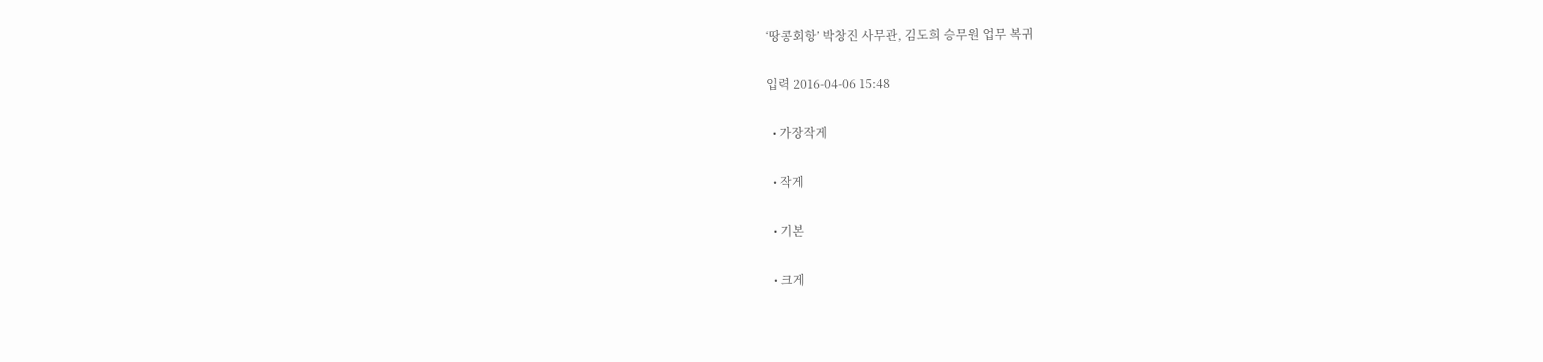‘땅콩회항’ 박창진 사무관, 김도희 승무원 업무 복귀

입력 2016-04-06 15:48

  • 가장작게

  • 작게

  • 기본

  • 크게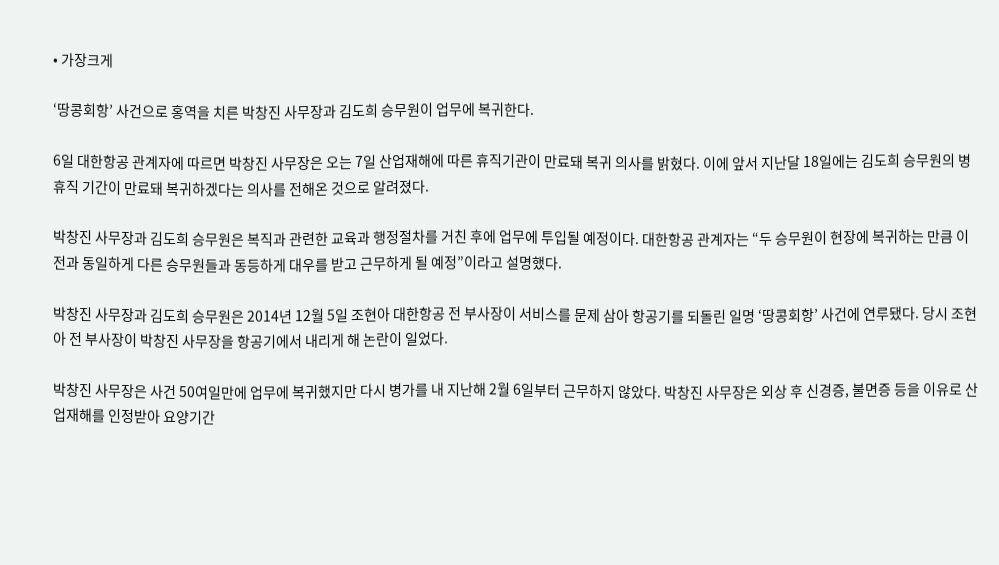• 가장크게

‘땅콩회항’ 사건으로 홍역을 치른 박창진 사무장과 김도희 승무원이 업무에 복귀한다.

6일 대한항공 관계자에 따르면 박창진 사무장은 오는 7일 산업재해에 따른 휴직기관이 만료돼 복귀 의사를 밝혔다. 이에 앞서 지난달 18일에는 김도희 승무원의 병휴직 기간이 만료돼 복귀하겠다는 의사를 전해온 것으로 알려졌다.

박창진 사무장과 김도희 승무원은 복직과 관련한 교육과 행정절차를 거친 후에 업무에 투입될 예정이다. 대한항공 관계자는 “두 승무원이 현장에 복귀하는 만큼 이전과 동일하게 다른 승무원들과 동등하게 대우를 받고 근무하게 될 예정”이라고 설명했다.

박창진 사무장과 김도희 승무원은 2014년 12월 5일 조현아 대한항공 전 부사장이 서비스를 문제 삼아 항공기를 되돌린 일명 ‘땅콩회항’ 사건에 연루됐다. 당시 조현아 전 부사장이 박창진 사무장을 항공기에서 내리게 해 논란이 일었다.

박창진 사무장은 사건 50여일만에 업무에 복귀했지만 다시 병가를 내 지난해 2월 6일부터 근무하지 않았다. 박창진 사무장은 외상 후 신경증, 불면증 등을 이유로 산업재해를 인정받아 요양기간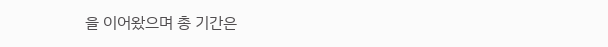을 이어왔으며 총 기간은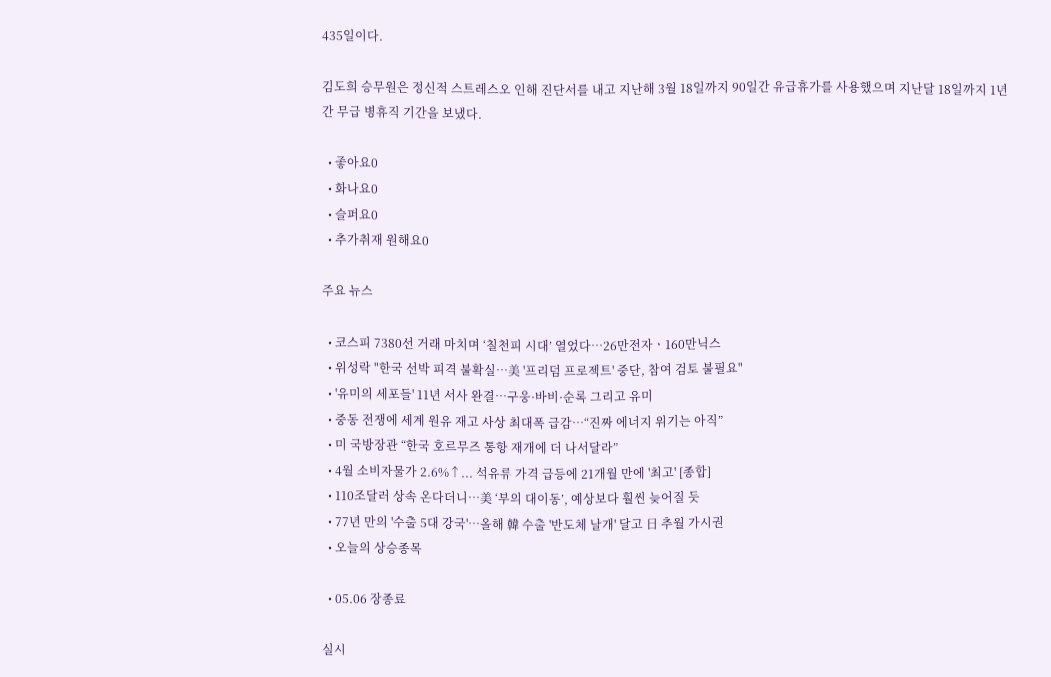435일이다.

김도희 승무원은 정신적 스트레스오 인해 진단서를 내고 지난해 3월 18일까지 90일간 유급휴가를 사용했으며 지난달 18일까지 1년간 무급 병휴직 기간을 보냈다.

  • 좋아요0
  • 화나요0
  • 슬퍼요0
  • 추가취재 원해요0

주요 뉴스

  • 코스피 7380선 거래 마치며 ‘칠천피 시대’ 열었다⋯26만전자ㆍ160만닉스
  • 위성락 "한국 선박 피격 불확실⋯美 '프리덤 프로젝트' 중단, 참여 검토 불필요"
  • '유미의 세포들' 11년 서사 완결…구웅·바비·순록 그리고 유미
  • 중동 전쟁에 세계 원유 재고 사상 최대폭 급감⋯“진짜 에너지 위기는 아직”
  • 미 국방장관 “한국 호르무즈 통항 재개에 더 나서달라”
  • 4월 소비자물가 2.6%↑... 석유류 가격 급등에 21개월 만에 '최고' [종합]
  • 110조달러 상속 온다더니…美 ‘부의 대이동’, 예상보다 훨씬 늦어질 듯
  • 77년 만의 '수출 5대 강국'⋯올해 韓 수출 '반도체 날개' 달고 日 추월 가시권
  • 오늘의 상승종목

  • 05.06 장종료

실시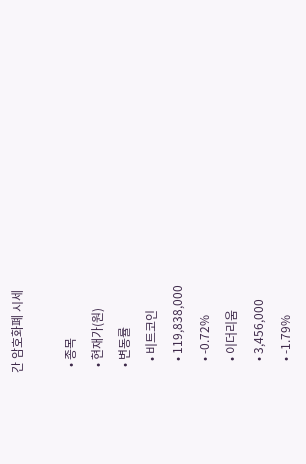간 암호화폐 시세

  • 종목
  • 현재가(원)
  • 변동률
    • 비트코인
    • 119,838,000
    • -0.72%
    • 이더리움
    • 3,456,000
    • -1.79%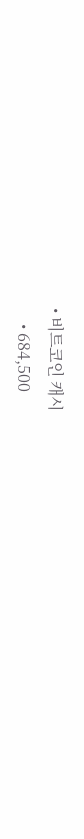• 비트코인 캐시
    • 684,500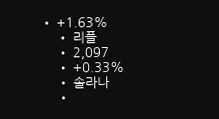• +1.63%
    • 리플
    • 2,097
    • +0.33%
    • 솔라나
    •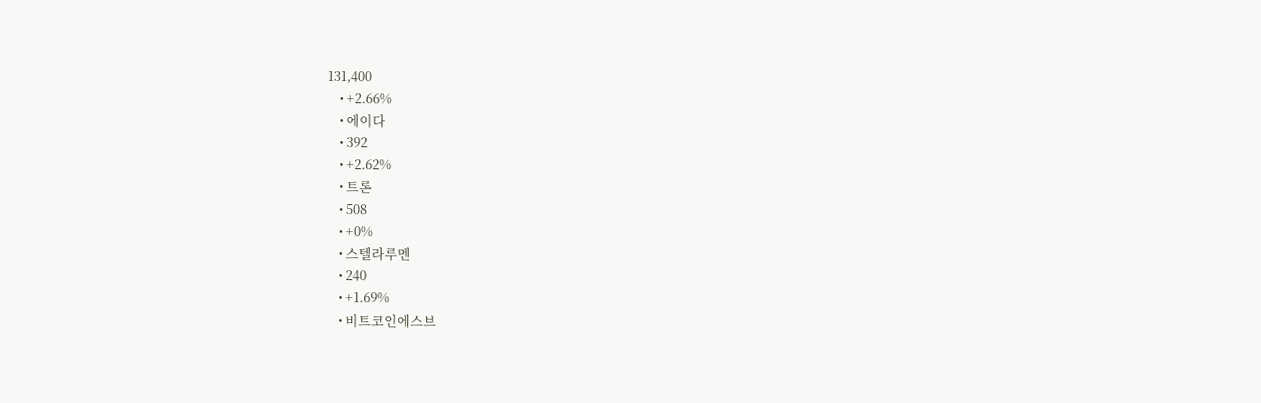131,400
    • +2.66%
    • 에이다
    • 392
    • +2.62%
    • 트론
    • 508
    • +0%
    • 스텔라루멘
    • 240
    • +1.69%
    • 비트코인에스브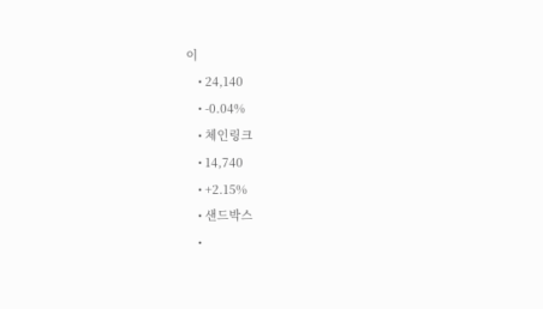이
    • 24,140
    • -0.04%
    • 체인링크
    • 14,740
    • +2.15%
    • 샌드박스
    •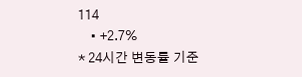114
    • +2.7%
* 24시간 변동률 기준